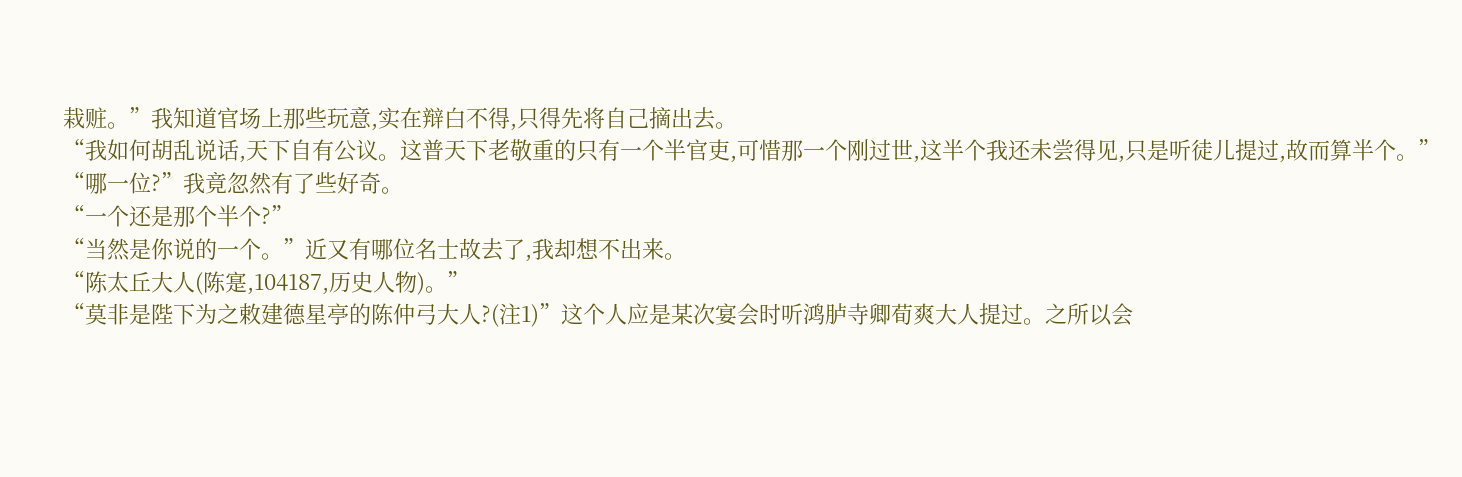栽赃。”我知道官场上那些玩意,实在辩白不得,只得先将自己摘出去。
“我如何胡乱说话,天下自有公议。这普天下老敬重的只有一个半官吏,可惜那一个刚过世,这半个我还未尝得见,只是听徒儿提过,故而算半个。”
“哪一位?”我竟忽然有了些好奇。
“一个还是那个半个?”
“当然是你说的一个。”近又有哪位名士故去了,我却想不出来。
“陈太丘大人(陈寔,104187,历史人物)。”
“莫非是陛下为之敕建德星亭的陈仲弓大人?(注1)”这个人应是某次宴会时听鸿胪寺卿荀爽大人提过。之所以会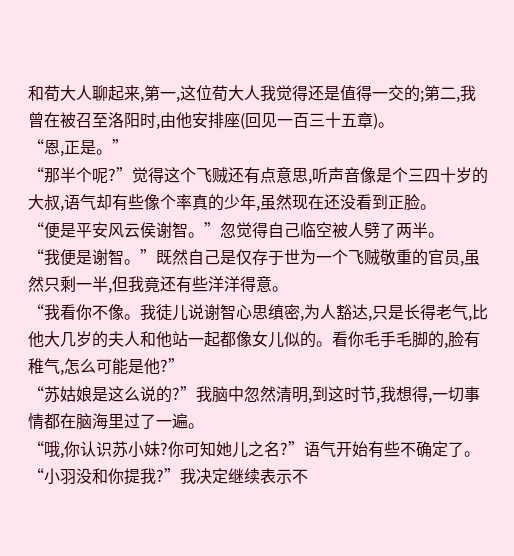和荀大人聊起来,第一,这位荀大人我觉得还是值得一交的;第二,我曾在被召至洛阳时,由他安排座(回见一百三十五章)。
“恩,正是。”
“那半个呢?”觉得这个飞贼还有点意思,听声音像是个三四十岁的大叔,语气却有些像个率真的少年,虽然现在还没看到正脸。
“便是平安风云侯谢智。”忽觉得自己临空被人劈了两半。
“我便是谢智。”既然自己是仅存于世为一个飞贼敬重的官员,虽然只剩一半,但我竟还有些洋洋得意。
“我看你不像。我徒儿说谢智心思缜密,为人豁达,只是长得老气,比他大几岁的夫人和他站一起都像女儿似的。看你毛手毛脚的,脸有稚气,怎么可能是他?”
“苏姑娘是这么说的?”我脑中忽然清明,到这时节,我想得,一切事情都在脑海里过了一遍。
“哦,你认识苏小妹?你可知她儿之名?”语气开始有些不确定了。
“小羽没和你提我?”我决定继续表示不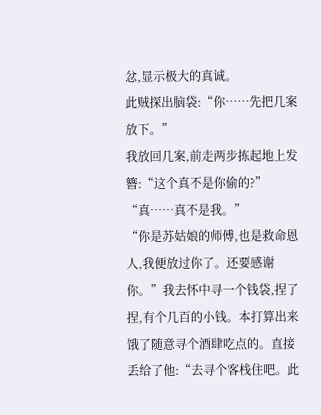忿,显示极大的真诚。
此贼探出脑袋:“你……先把几案放下。”
我放回几案,前走两步拣起地上发簪:“这个真不是你偷的?”
“真……真不是我。”
“你是苏姑娘的师傅,也是救命恩人,我便放过你了。还要感谢你。”我去怀中寻一个钱袋,捏了捏,有个几百的小钱。本打算出来饿了随意寻个酒肆吃点的。直接丢给了他:“去寻个客栈住吧。此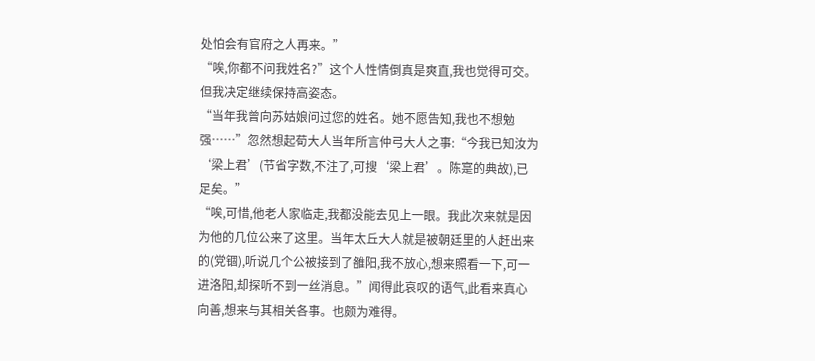处怕会有官府之人再来。”
“唉,你都不问我姓名?”这个人性情倒真是爽直,我也觉得可交。但我决定继续保持高姿态。
“当年我曾向苏姑娘问过您的姓名。她不愿告知,我也不想勉强……”忽然想起荀大人当年所言仲弓大人之事:“今我已知汝为‘梁上君’(节省字数,不注了,可搜‘梁上君’。陈寔的典故),已足矣。”
“唉,可惜,他老人家临走,我都没能去见上一眼。我此次来就是因为他的几位公来了这里。当年太丘大人就是被朝廷里的人赶出来的(党锢),听说几个公被接到了雒阳,我不放心,想来照看一下,可一进洛阳,却探听不到一丝消息。”闻得此哀叹的语气,此看来真心向善,想来与其相关各事。也颇为难得。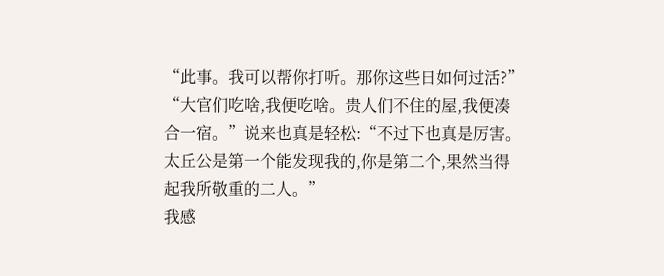“此事。我可以帮你打听。那你这些日如何过活?”
“大官们吃啥,我便吃啥。贵人们不住的屋,我便凑合一宿。”说来也真是轻松:“不过下也真是厉害。太丘公是第一个能发现我的,你是第二个,果然当得起我所敬重的二人。”
我感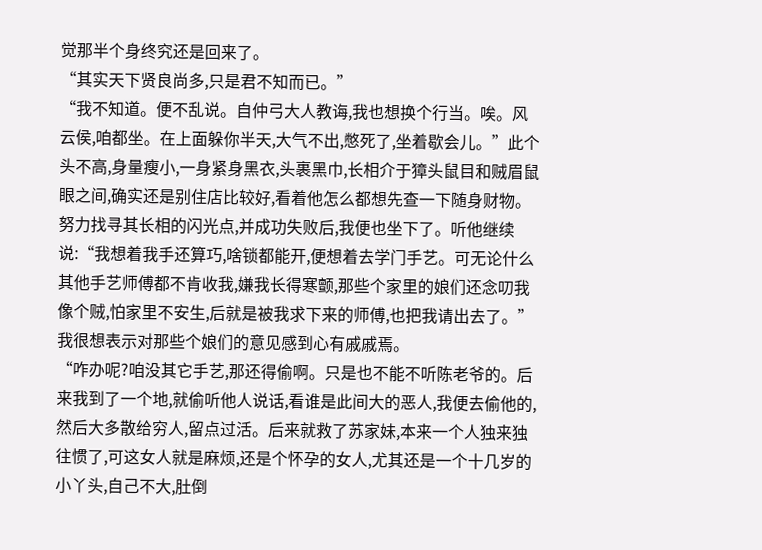觉那半个身终究还是回来了。
“其实天下贤良尚多,只是君不知而已。”
“我不知道。便不乱说。自仲弓大人教诲,我也想换个行当。唉。风云侯,咱都坐。在上面躲你半天,大气不出,憋死了,坐着歇会儿。”此个头不高,身量瘦小,一身紧身黑衣,头裹黑巾,长相介于獐头鼠目和贼眉鼠眼之间,确实还是别住店比较好,看着他怎么都想先查一下随身财物。
努力找寻其长相的闪光点,并成功失败后,我便也坐下了。听他继续说:“我想着我手还算巧,啥锁都能开,便想着去学门手艺。可无论什么其他手艺师傅都不肯收我,嫌我长得寒颤,那些个家里的娘们还念叨我像个贼,怕家里不安生,后就是被我求下来的师傅,也把我请出去了。”
我很想表示对那些个娘们的意见感到心有戚戚焉。
“咋办呢?咱没其它手艺,那还得偷啊。只是也不能不听陈老爷的。后来我到了一个地,就偷听他人说话,看谁是此间大的恶人,我便去偷他的,然后大多散给穷人,留点过活。后来就救了苏家妹,本来一个人独来独往惯了,可这女人就是麻烦,还是个怀孕的女人,尤其还是一个十几岁的小丫头,自己不大,肚倒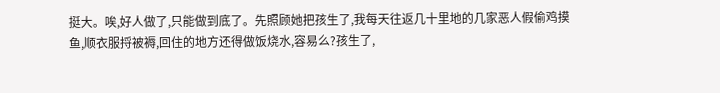挺大。唉,好人做了,只能做到底了。先照顾她把孩生了,我每天往返几十里地的几家恶人假偷鸡摸鱼,顺衣服捋被褥,回住的地方还得做饭烧水,容易么?孩生了,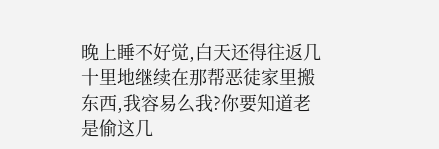晚上睡不好觉,白天还得往返几十里地继续在那帮恶徒家里搬东西,我容易么我?你要知道老是偷这几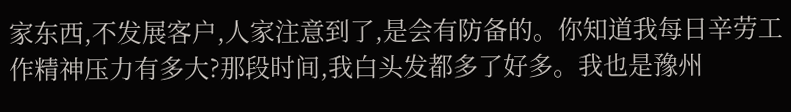家东西,不发展客户,人家注意到了,是会有防备的。你知道我每日辛劳工作精神压力有多大?那段时间,我白头发都多了好多。我也是豫州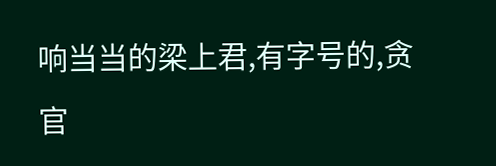响当当的梁上君,有字号的,贪官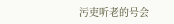污吏听老的号会